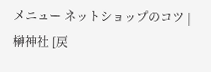メニュー ネットショップのコツ |
榊神社 [戻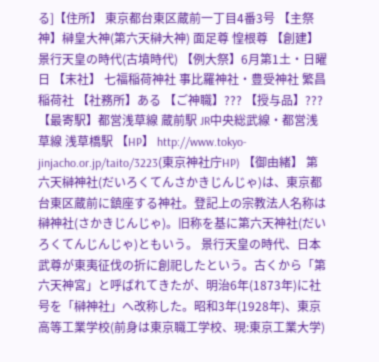る]【住所】 東京都台東区蔵前一丁目4番3号 【主祭神】榊皇大神(第六天榊大神) 面足尊 惶根尊 【創建】 景行天皇の時代(古墳時代) 【例大祭】6月第1土・日曜日 【末社】 七福稲荷神社 事比羅神社・豊受神社 繁昌稲荷社 【社務所】ある 【ご神職】??? 【授与品】??? 【最寄駅】都営浅草線 蔵前駅 JR中央総武線・都営浅草線 浅草橋駅 【HP】 http://www.tokyo-jinjacho.or.jp/taito/3223(東京神社庁HP) 【御由緒】 第六天榊神社(だいろくてんさかきじんじゃ)は、東京都台東区蔵前に鎮座する神社。登記上の宗教法人名称は榊神社(さかきじんじゃ)。旧称を基に第六天神社(だいろくてんじんじゃ)ともいう。 景行天皇の時代、日本武尊が東夷征伐の折に創祀したという。古くから「第六天神宮」と呼ばれてきたが、明治6年(1873年)に社号を「榊神社」へ改称した。昭和3年(1928年)、東京高等工業学校(前身は東京職工学校、現:東京工業大学)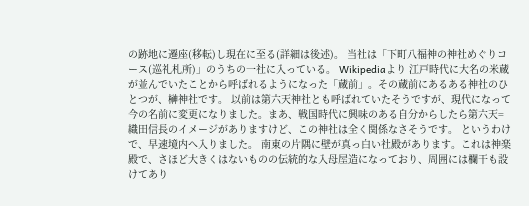の跡地に遷座(移転)し現在に至る(詳細は後述)。 当社は「下町八福神の神社めぐりコース(巡礼札所)」のうちの一社に入っている。 Wikipediaより 江戸時代に大名の米蔵が並んでいたことから呼ばれるようになった「蔵前」。その蔵前にあるある神社のひとつが、榊神社です。 以前は第六天神社とも呼ばれていたそうですが、現代になって今の名前に変更になりました。まあ、戦国時代に興味のある自分からしたら第六天=織田信長のイメージがありますけど、この神社は全く関係なさそうです。 というわけで、早速境内へ入りました。 南東の片隅に壁が真っ白い社殿があります。これは神楽殿で、さほど大きくはないものの伝統的な入母屋造になっており、周囲には欄干も設けてあり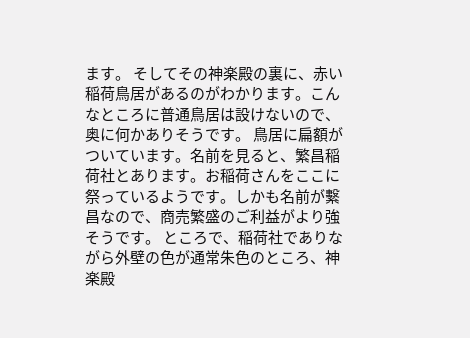ます。 そしてその神楽殿の裏に、赤い稲荷鳥居があるのがわかります。こんなところに普通鳥居は設けないので、奥に何かありそうです。 鳥居に扁額がついています。名前を見ると、繁昌稲荷社とあります。お稲荷さんをここに祭っているようです。しかも名前が繫昌なので、商売繁盛のご利益がより強そうです。 ところで、稲荷社でありながら外壁の色が通常朱色のところ、神楽殿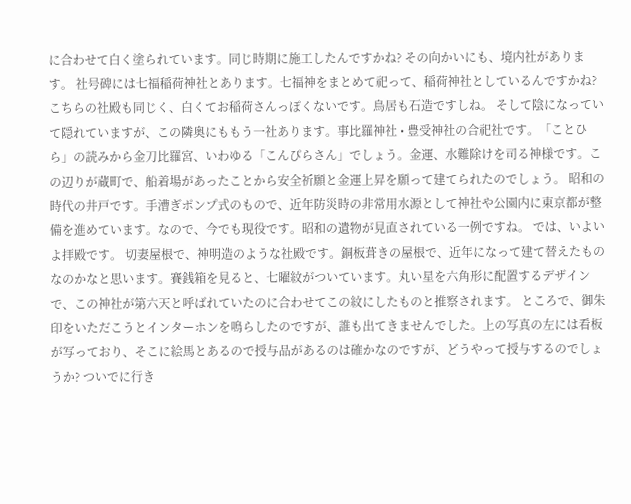に合わせて白く塗られています。同じ時期に施工したんですかね? その向かいにも、境内社があります。 社号碑には七福稲荷神社とあります。七福神をまとめて祀って、稲荷神社としているんですかね?こちらの社殿も同じく、白くてお稲荷さんっぽくないです。鳥居も石造ですしね。 そして陰になっていて隠れていますが、この隣奥にももう一社あります。事比羅神社 • 豊受神社の合祀社です。「ことひら」の読みから金刀比羅宮、いわゆる「こんぴらさん」でしょう。金運、水難除けを司る神様です。この辺りが蔵町で、船着場があったことから安全祈願と金運上昇を願って建てられたのでしょう。 昭和の時代の井戸です。手漕ぎポンプ式のもので、近年防災時の非常用水源として神社や公園内に東京都が整備を進めています。なので、今でも現役です。昭和の遺物が見直されている一例ですね。 では、いよいよ拝殿です。 切妻屋根で、神明造のような社殿です。銅板葺きの屋根で、近年になって建て替えたものなのかなと思います。賽銭箱を見ると、七曜紋がついています。丸い星を六角形に配置するデザインで、この神社が第六天と呼ばれていたのに合わせてこの紋にしたものと推察されます。 ところで、御朱印をいただこうとインターホンを鳴らしたのですが、誰も出てきませんでした。上の写真の左には看板が写っており、そこに絵馬とあるので授与品があるのは確かなのですが、どうやって授与するのでしょうか? ついでに行き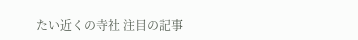たい近くの寺社 注目の記事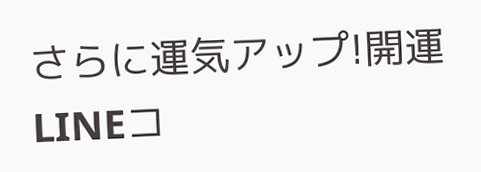さらに運気アップ!開運LINEコ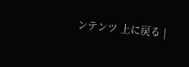ンテンツ 上に戻る |